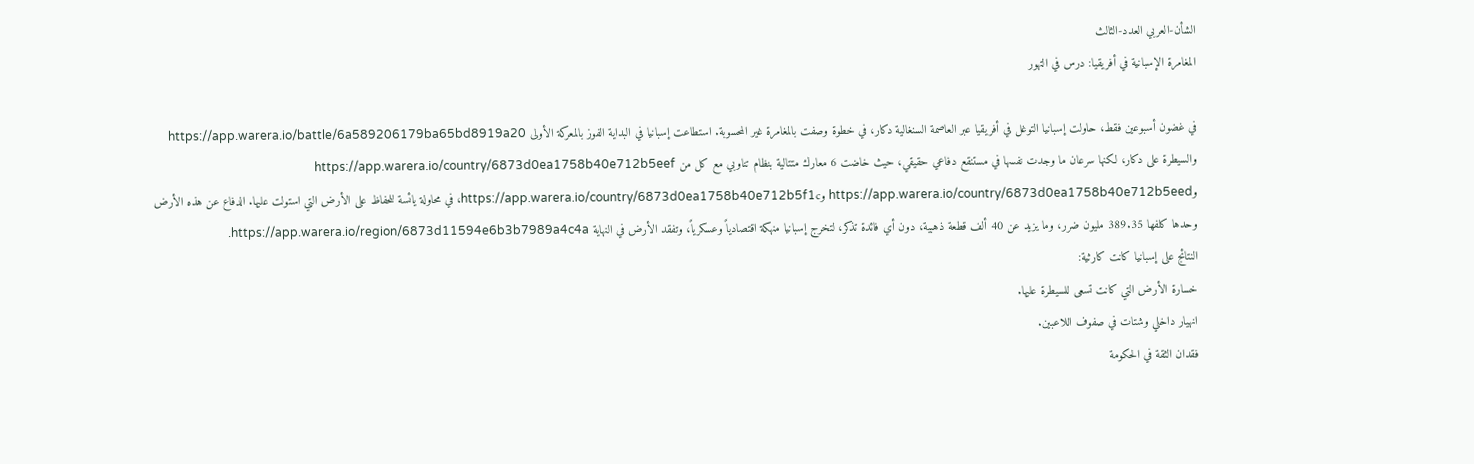الشأن-العربي العدد-الثالث
المغامرة الإسبانية في أفريقيا: درس في التهور

في غضون أسبوعين فقط، حاولت إسبانيا التوغل في أفريقيا عبر العاصمة السنغالية دكار، في خطوة وصفت بالمغامرة غير المحسوبة. استطاعت إسبانيا في البداية الفوز بالمعركة الأولى https://app.warera.io/battle/6a589206179ba65bd8919a20 والسيطرة على دكار، لكنها سرعان ما وجدت نفسها في مستنقع دفاعي حقيقي، حيث خاضت 6 معارك متتالية بنظام تناوبي مع كل من https://app.warera.io/country/6873d0ea1758b40e712b5eef وhttps://app.warera.io/country/6873d0ea1758b40e712b5eed وhttps://app.warera.io/country/6873d0ea1758b40e712b5f1c، في محاولة يائسة للحفاظ على الأرض التي استولت عليها. الدفاع عن هذه الأرض وحدها كلفها 389.35 مليون ضرر، وما يزيد عن 40 ألف قطعة ذهبية، دون أي فائدة تذكر، لتخرج إسبانيا منهكة اقتصادياً وعسكرياً، وتفقد الأرض في النهاية https://app.warera.io/region/6873d11594e6b3b7989a4c4a.
النتائج على إسبانيا كانت كارثية:
خسارة الأرض التي كانت تسعى للسيطرة عليها.
انهيار داخلي وشتات في صفوف اللاعبين.
فقدان الثقة في الحكومة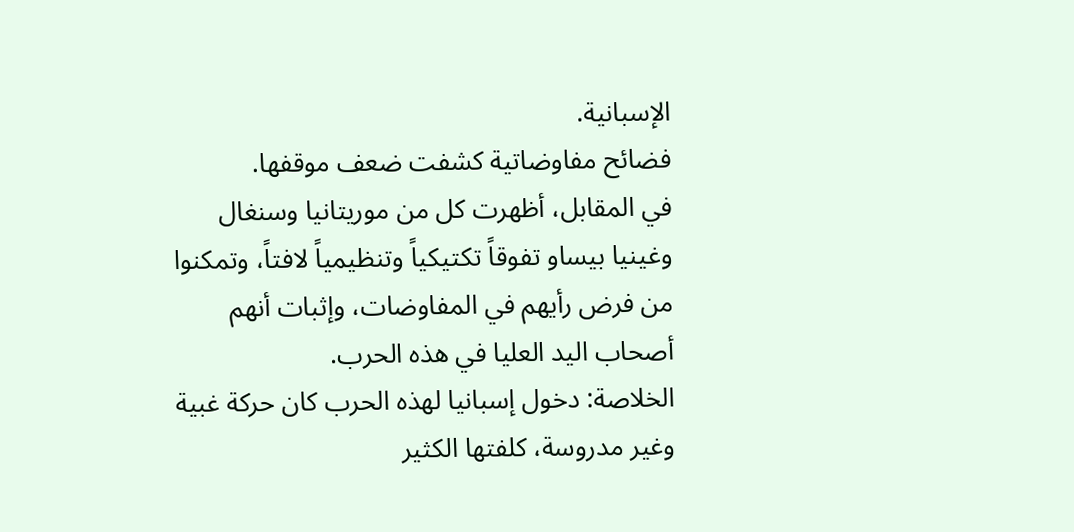الإسبانية.
فضائح مفاوضاتية كشفت ضعف موقفها.
في المقابل، أظهرت كل من موريتانيا وسنغال وغينيا بيساو تفوقاً تكتيكياً وتنظيمياً لافتاً، وتمكنوا من فرض رأيهم في المفاوضات، وإثبات أنهم أصحاب اليد العليا في هذه الحرب.
الخلاصة: دخول إسبانيا لهذه الحرب كان حركة غبية وغير مدروسة، كلفتها الكثير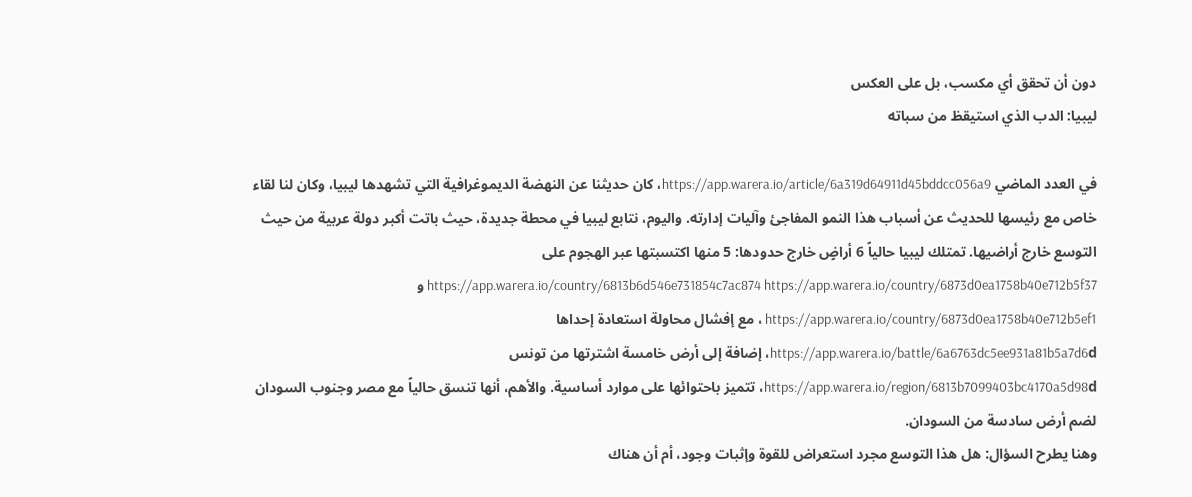دون أن تحقق أي مكسب، بل على العكس
ليبيا: الدب الذي استيقظ من سباته

في العدد الماضي https://app.warera.io/article/6a319d64911d45bddcc056a9، كان حديثنا عن النهضة الديموغرافية التي تشهدها ليبيا، وكان لنا لقاء خاص مع رئيسها للحديث عن أسباب هذا النمو المفاجئ وآليات إدارته. واليوم، نتابع ليبيا في محطة جديدة، حيث باتت أكبر دولة عربية من حيث التوسع خارج أراضيها. تمتلك ليبيا حالياً 6 أراضٍ خارج حدودها: 5 منها اكتسبتها عبر الهجوم على https://app.warera.io/country/6813b6d546e731854c7ac874 https://app.warera.io/country/6873d0ea1758b40e712b5f37 و https://app.warera.io/country/6873d0ea1758b40e712b5ef1 ، مع إفشال محاولة استعادة إحداها https://app.warera.io/battle/6a6763dc5ee931a81b5a7d6d، إضافة إلى أرض خامسة اشترتها من تونس https://app.warera.io/region/6813b7099403bc4170a5d98d، تتميز باحتوائها على موارد أساسية. والأهم، أنها تنسق حالياً مع مصر وجنوب السودان لضم أرض سادسة من السودان.
وهنا يطرح السؤال: هل هذا التوسع مجرد استعراض للقوة وإثبات وجود، أم أن هناك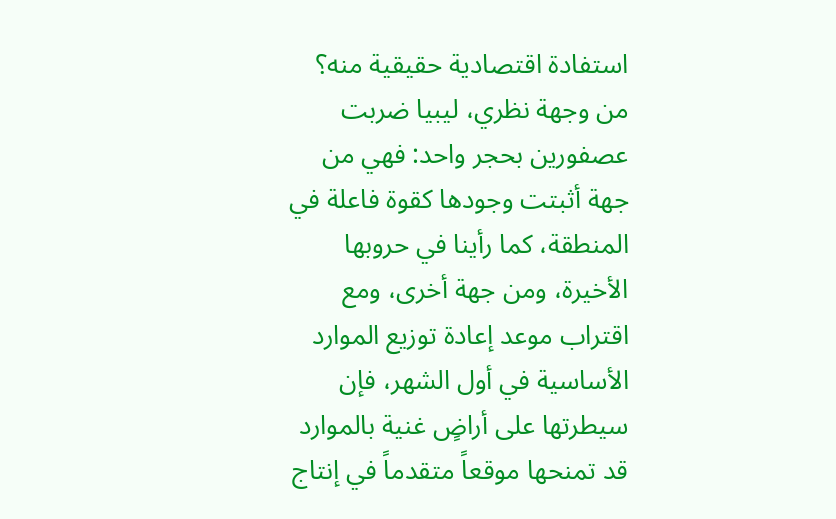استفادة اقتصادية حقيقية منه؟
من وجهة نظري، ليبيا ضربت عصفورين بحجر واحد: فهي من جهة أثبتت وجودها كقوة فاعلة في المنطقة، كما رأينا في حروبها الأخيرة، ومن جهة أخرى، ومع اقتراب موعد إعادة توزيع الموارد الأساسية في أول الشهر، فإن سيطرتها على أراضٍ غنية بالموارد قد تمنحها موقعاً متقدماً في إنتاج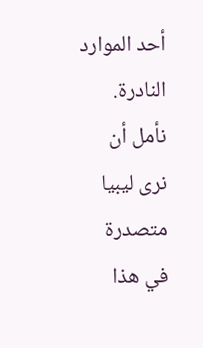أحد الموارد النادرة. نأمل أن نرى ليبيا متصدرة في هذا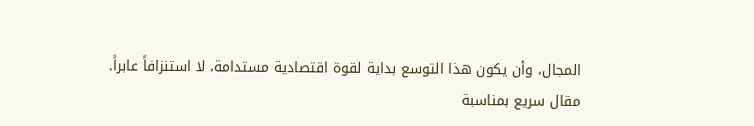المجال، وأن يكون هذا التوسع بداية لقوة اقتصادية مستدامة، لا استنزافاً عابراً.
مقال سريع بمناسبة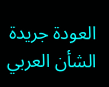العودة جريدة الشأن العربي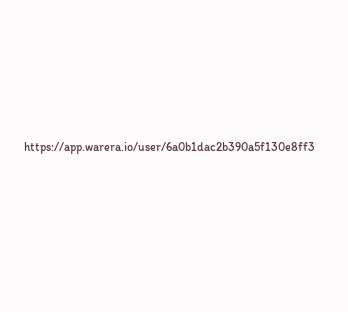https://app.warera.io/user/6a0b1dac2b390a5f130e8ff3